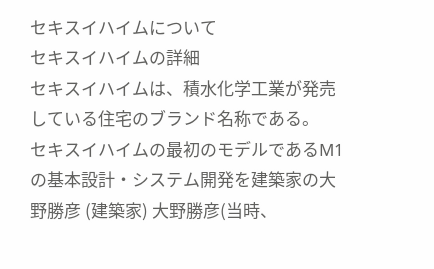セキスイハイムについて
セキスイハイムの詳細
セキスイハイムは、積水化学工業が発売している住宅のブランド名称である。
セキスイハイムの最初のモデルであるM1の基本設計・システム開発を建築家の大野勝彦 (建築家) 大野勝彦(当時、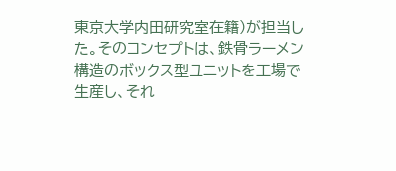東京大学内田研究室在籍)が担当した。そのコンセプトは、鉄骨ラーメン構造のボックス型ユニットを工場で生産し、それ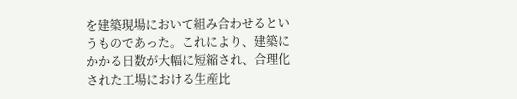を建築現場において組み合わせるというものであった。これにより、建築にかかる日数が大幅に短縮され、合理化された工場における生産比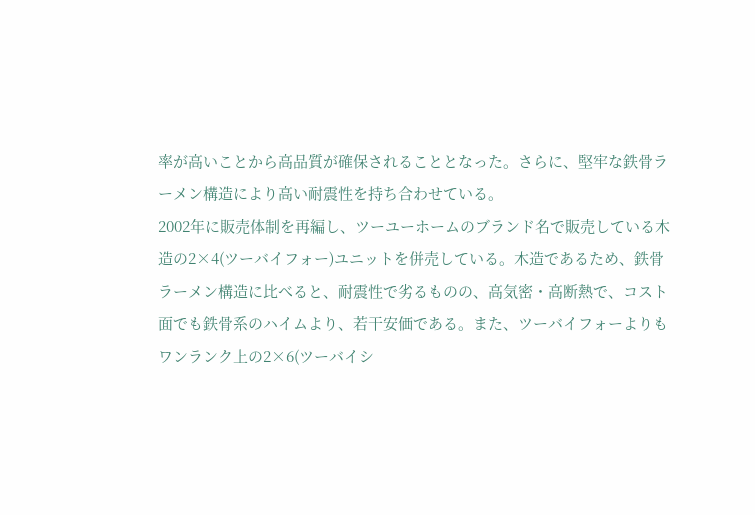率が高いことから高品質が確保されることとなった。さらに、堅牢な鉄骨ラーメン構造により高い耐震性を持ち合わせている。
2002年に販売体制を再編し、ツーユーホームのブランド名で販売している木造の2×4(ツーバイフォー)ユニットを併売している。木造であるため、鉄骨ラーメン構造に比べると、耐震性で劣るものの、高気密・高断熱で、コスト面でも鉄骨系のハイムより、若干安価である。また、ツーバイフォーよりもワンランク上の2×6(ツーバイシ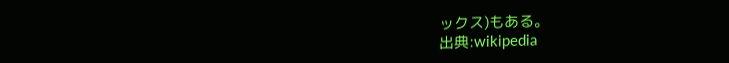ックス)もある。
出典:wikipedia